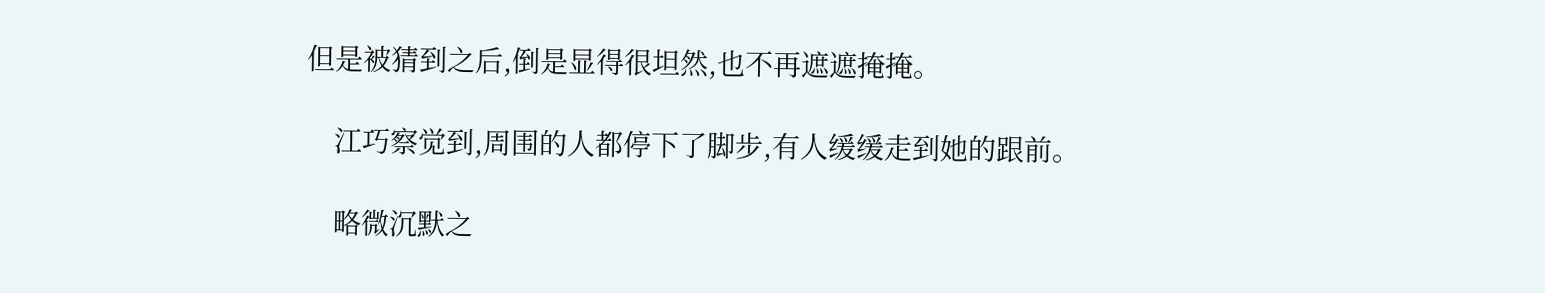但是被猜到之后,倒是显得很坦然,也不再遮遮掩掩。

    江巧察觉到,周围的人都停下了脚步,有人缓缓走到她的跟前。

    略微沉默之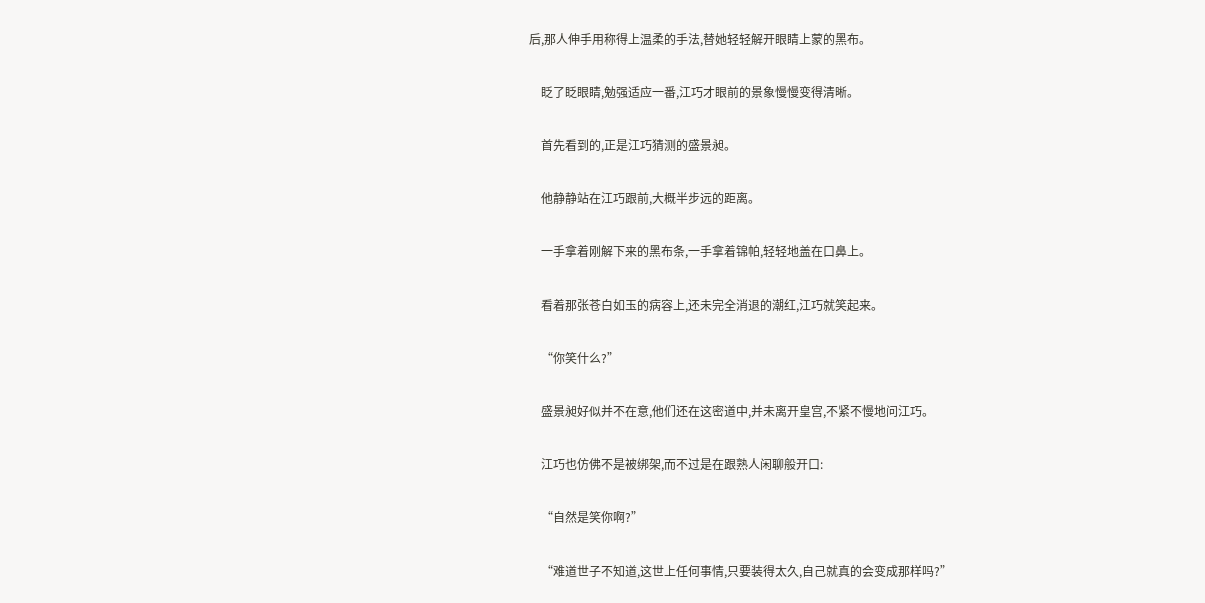后,那人伸手用称得上温柔的手法,替她轻轻解开眼睛上蒙的黑布。

    眨了眨眼睛,勉强适应一番,江巧才眼前的景象慢慢变得清晰。

    首先看到的,正是江巧猜测的盛景昶。

    他静静站在江巧跟前,大概半步远的距离。

    一手拿着刚解下来的黑布条,一手拿着锦帕,轻轻地盖在口鼻上。

    看着那张苍白如玉的病容上,还未完全消退的潮红,江巧就笑起来。

    “你笑什么?”

    盛景昶好似并不在意,他们还在这密道中,并未离开皇宫,不紧不慢地问江巧。

    江巧也仿佛不是被绑架,而不过是在跟熟人闲聊般开口:

    “自然是笑你啊?”

    “难道世子不知道,这世上任何事情,只要装得太久,自己就真的会变成那样吗?”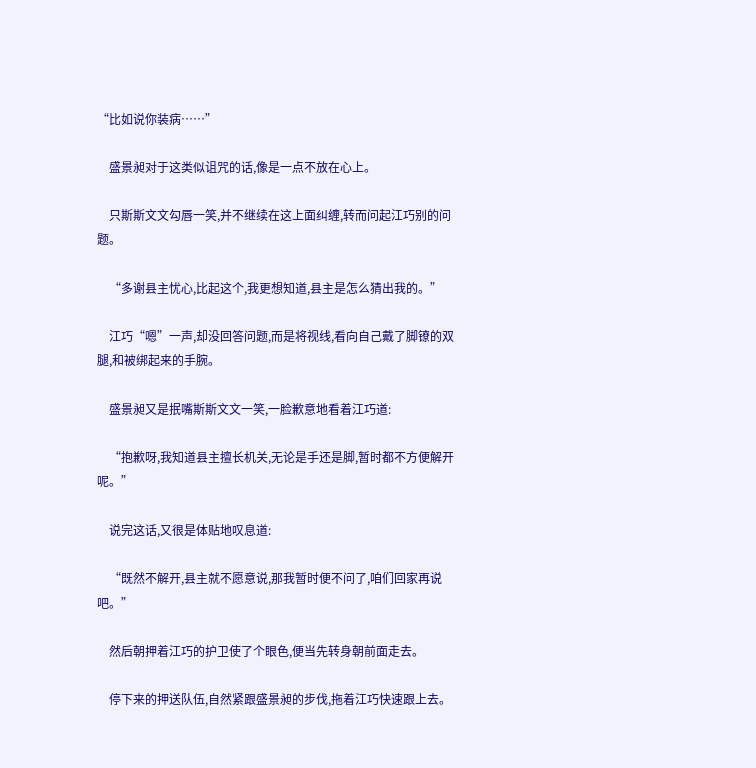“比如说你装病……”

    盛景昶对于这类似诅咒的话,像是一点不放在心上。

    只斯斯文文勾唇一笑,并不继续在这上面纠缠,转而问起江巧别的问题。

    “多谢县主忧心,比起这个,我更想知道,县主是怎么猜出我的。”

    江巧“嗯”一声,却没回答问题,而是将视线,看向自己戴了脚镣的双腿,和被绑起来的手腕。

    盛景昶又是抿嘴斯斯文文一笑,一脸歉意地看着江巧道:

    “抱歉呀,我知道县主擅长机关,无论是手还是脚,暂时都不方便解开呢。”

    说完这话,又很是体贴地叹息道:

    “既然不解开,县主就不愿意说,那我暂时便不问了,咱们回家再说吧。”

    然后朝押着江巧的护卫使了个眼色,便当先转身朝前面走去。

    停下来的押送队伍,自然紧跟盛景昶的步伐,拖着江巧快速跟上去。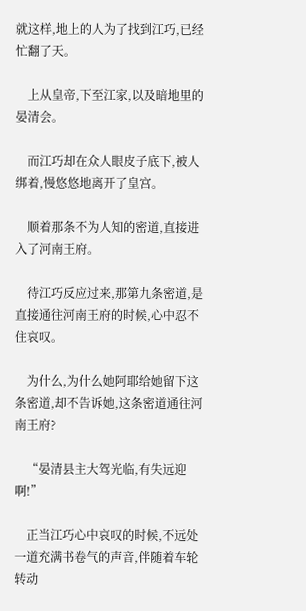就这样,地上的人为了找到江巧,已经忙翻了天。

    上从皇帝,下至江家,以及暗地里的晏清会。

    而江巧却在众人眼皮子底下,被人绑着,慢悠悠地离开了皇宫。

    顺着那条不为人知的密道,直接进入了河南王府。

    待江巧反应过来,那第九条密道,是直接通往河南王府的时候,心中忍不住哀叹。

    为什么,为什么她阿耶给她留下这条密道,却不告诉她,这条密道通往河南王府?

    “晏清县主大驾光临,有失远迎啊!”

    正当江巧心中哀叹的时候,不远处一道充满书卷气的声音,伴随着车轮转动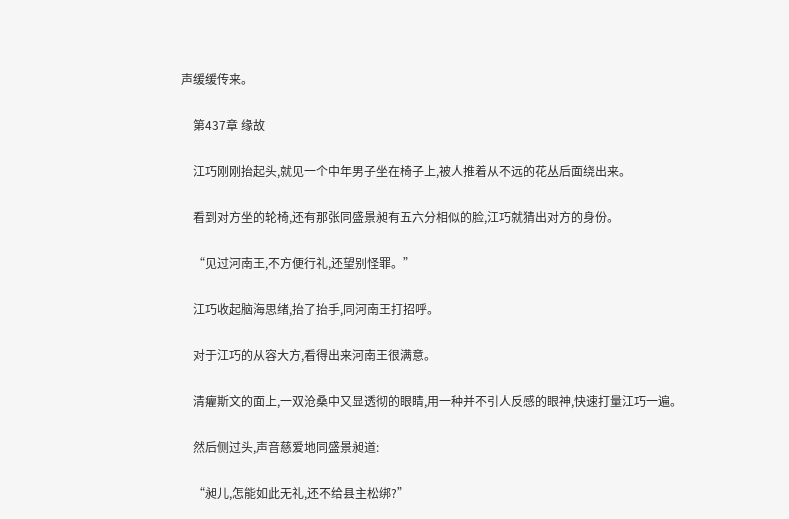声缓缓传来。

    第437章 缘故

    江巧刚刚抬起头,就见一个中年男子坐在椅子上,被人推着从不远的花丛后面绕出来。

    看到对方坐的轮椅,还有那张同盛景昶有五六分相似的脸,江巧就猜出对方的身份。

    “见过河南王,不方便行礼,还望别怪罪。”

    江巧收起脑海思绪,抬了抬手,同河南王打招呼。

    对于江巧的从容大方,看得出来河南王很满意。

    清癯斯文的面上,一双沧桑中又显透彻的眼睛,用一种并不引人反感的眼神,快速打量江巧一遍。

    然后侧过头,声音慈爱地同盛景昶道:

    “昶儿,怎能如此无礼,还不给县主松绑?”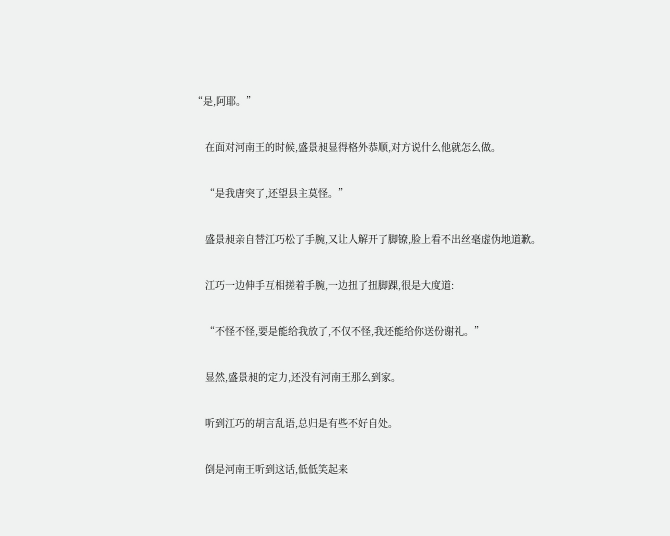“是,阿耶。”

    在面对河南王的时候,盛景昶显得格外恭顺,对方说什么他就怎么做。

    “是我唐突了,还望县主莫怪。”

    盛景昶亲自替江巧松了手腕,又让人解开了脚镣,脸上看不出丝毫虚伪地道歉。

    江巧一边伸手互相搓着手腕,一边扭了扭脚踝,很是大度道:

    “不怪不怪,要是能给我放了,不仅不怪,我还能给你送份谢礼。”

    显然,盛景昶的定力,还没有河南王那么到家。

    听到江巧的胡言乱语,总归是有些不好自处。

    倒是河南王听到这话,低低笑起来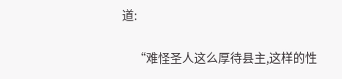道:

    “难怪圣人这么厚待县主,这样的性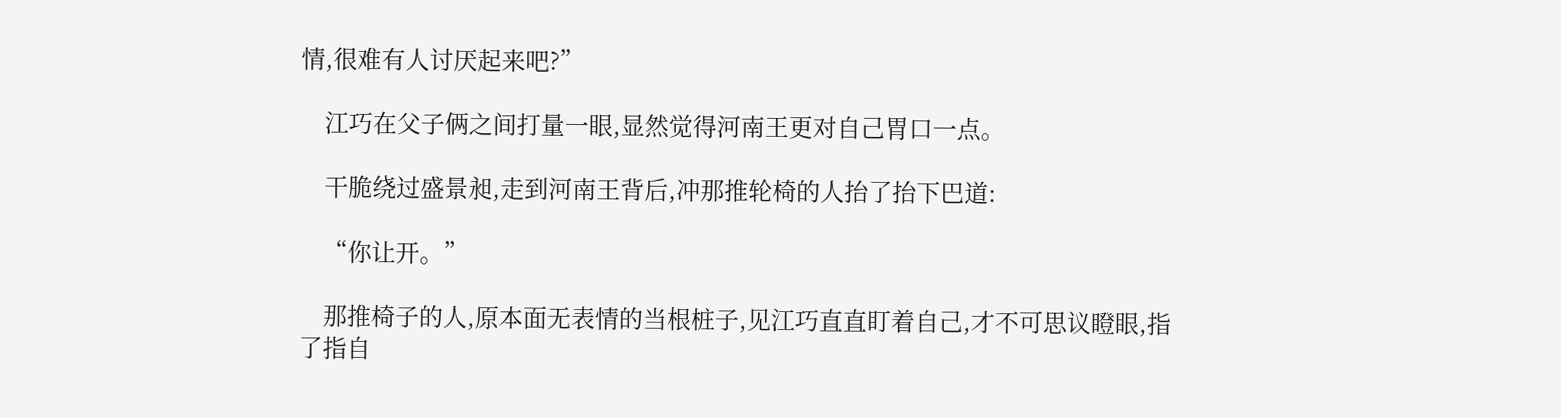情,很难有人讨厌起来吧?”

    江巧在父子俩之间打量一眼,显然觉得河南王更对自己胃口一点。

    干脆绕过盛景昶,走到河南王背后,冲那推轮椅的人抬了抬下巴道:

    “你让开。”

    那推椅子的人,原本面无表情的当根桩子,见江巧直直盯着自己,才不可思议瞪眼,指了指自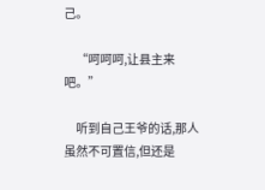己。

    “呵呵呵,让县主来吧。”

    听到自己王爷的话,那人虽然不可置信,但还是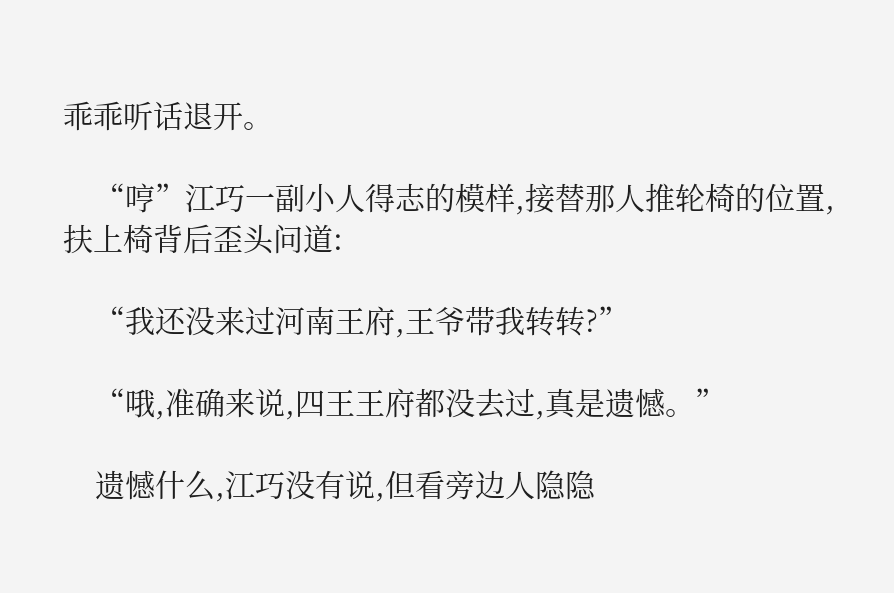乖乖听话退开。

    “哼”江巧一副小人得志的模样,接替那人推轮椅的位置,扶上椅背后歪头问道:

    “我还没来过河南王府,王爷带我转转?”

    “哦,准确来说,四王王府都没去过,真是遗憾。”

    遗憾什么,江巧没有说,但看旁边人隐隐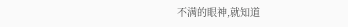不满的眼神,就知道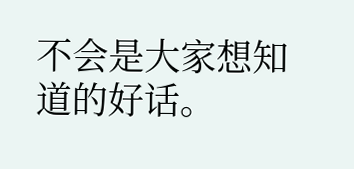不会是大家想知道的好话。